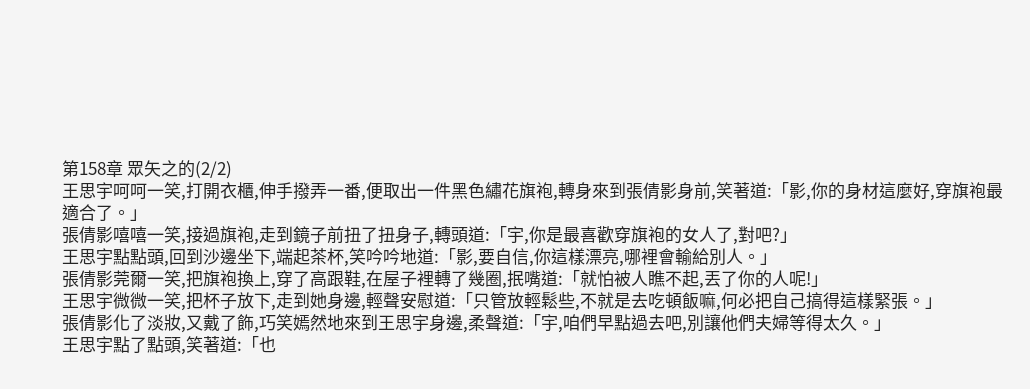第158章 眾矢之的(2/2)
王思宇呵呵一笑,打開衣櫃,伸手撥弄一番,便取出一件黑色繡花旗袍,轉身來到張倩影身前,笑著道:「影,你的身材這麼好,穿旗袍最適合了。」
張倩影嘻嘻一笑,接過旗袍,走到鏡子前扭了扭身子,轉頭道:「宇,你是最喜歡穿旗袍的女人了,對吧?」
王思宇點點頭,回到沙邊坐下,端起茶杯,笑吟吟地道:「影,要自信,你這樣漂亮,哪裡會輸給別人。」
張倩影莞爾一笑,把旗袍換上,穿了高跟鞋,在屋子裡轉了幾圈,抿嘴道:「就怕被人瞧不起,丟了你的人呢!」
王思宇微微一笑,把杯子放下,走到她身邊,輕聲安慰道:「只管放輕鬆些,不就是去吃頓飯嘛,何必把自己搞得這樣緊張。」
張倩影化了淡妝,又戴了飾,巧笑嫣然地來到王思宇身邊,柔聲道:「宇,咱們早點過去吧,別讓他們夫婦等得太久。」
王思宇點了點頭,笑著道:「也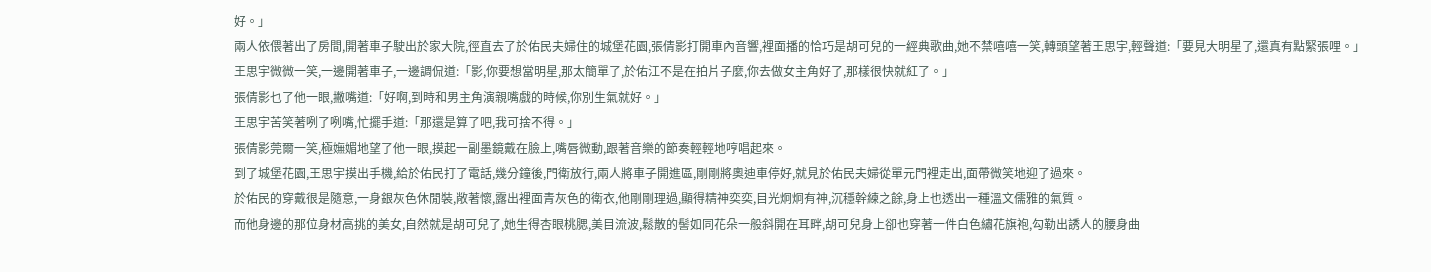好。」
兩人依偎著出了房間,開著車子駛出於家大院,徑直去了於佑民夫婦住的城堡花園,張倩影打開車內音響,裡面播的恰巧是胡可兒的一經典歌曲,她不禁嘻嘻一笑,轉頭望著王思宇,輕聲道:「要見大明星了,還真有點緊張哩。」
王思宇微微一笑,一邊開著車子,一邊調侃道:「影,你要想當明星,那太簡單了,於佑江不是在拍片子麼,你去做女主角好了,那樣很快就紅了。」
張倩影乜了他一眼,撇嘴道:「好啊,到時和男主角演親嘴戲的時候,你別生氣就好。」
王思宇苦笑著咧了咧嘴,忙擺手道:「那還是算了吧,我可捨不得。」
張倩影莞爾一笑,極嫵媚地望了他一眼,摸起一副墨鏡戴在臉上,嘴唇微動,跟著音樂的節奏輕輕地哼唱起來。
到了城堡花園,王思宇摸出手機,給於佑民打了電話,幾分鐘後,門衛放行,兩人將車子開進區,剛剛將奧迪車停好,就見於佑民夫婦從單元門裡走出,面帶微笑地迎了過來。
於佑民的穿戴很是隨意,一身銀灰色休閒裝,敞著懷,露出裡面青灰色的衛衣,他剛剛理過,顯得精神奕奕,目光炯炯有神,沉穩幹練之餘,身上也透出一種溫文儒雅的氣質。
而他身邊的那位身材高挑的美女,自然就是胡可兒了,她生得杏眼桃腮,美目流波,鬆散的髻如同花朵一般斜開在耳畔,胡可兒身上卻也穿著一件白色繡花旗袍,勾勒出誘人的腰身曲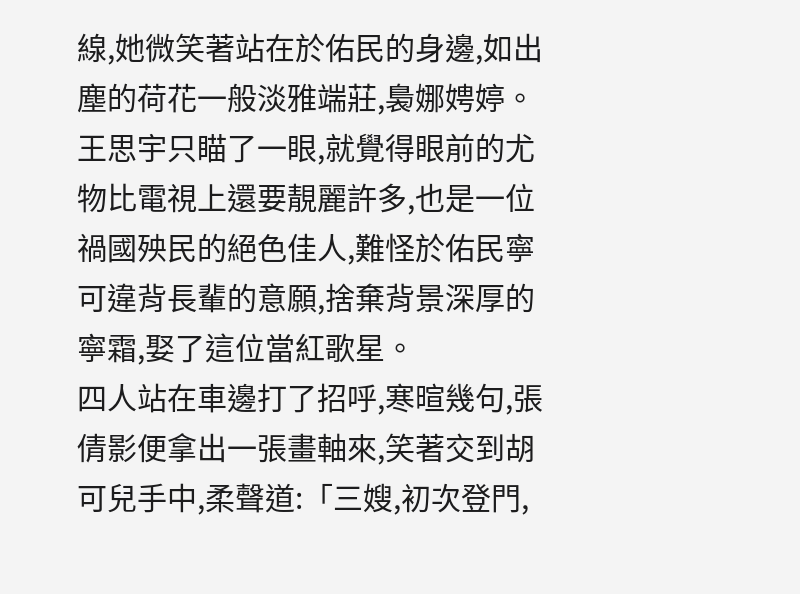線,她微笑著站在於佑民的身邊,如出塵的荷花一般淡雅端莊,裊娜娉婷。
王思宇只瞄了一眼,就覺得眼前的尤物比電視上還要靚麗許多,也是一位禍國殃民的絕色佳人,難怪於佑民寧可違背長輩的意願,捨棄背景深厚的寧霜,娶了這位當紅歌星。
四人站在車邊打了招呼,寒暄幾句,張倩影便拿出一張畫軸來,笑著交到胡可兒手中,柔聲道:「三嫂,初次登門,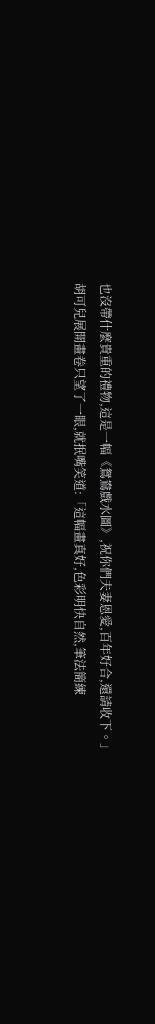也沒帶什麼貴重的禮物,這是一幅《鴛鴦戲水圖》,祝你們夫妻恩愛,百年好合,還請收下。」
胡可兒展開畫卷只望了一眼,就抿嘴笑道:「這幅畫真好,色彩明快自然,筆法簡練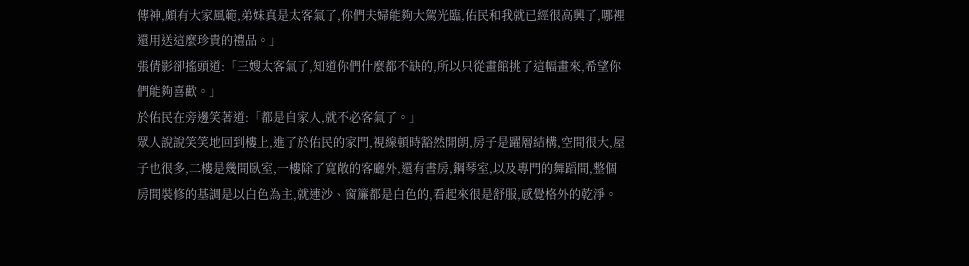傳神,頗有大家風範,弟妹真是太客氣了,你們夫婦能夠大駕光臨,佑民和我就已經很高興了,哪裡還用送這麼珍貴的禮品。」
張倩影卻搖頭道:「三嫂太客氣了,知道你們什麼都不缺的,所以只從畫館挑了這幅畫來,希望你們能夠喜歡。」
於佑民在旁邊笑著道:「都是自家人,就不必客氣了。」
眾人說說笑笑地回到樓上,進了於佑民的家門,視線頓時豁然開朗,房子是躍層結構,空間很大,屋子也很多,二樓是幾間臥室,一樓除了寬敞的客廳外,還有書房,鋼琴室,以及專門的舞蹈間,整個房間裝修的基調是以白色為主,就連沙、窗簾都是白色的,看起來很是舒服,感覺格外的乾淨。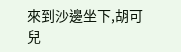來到沙邊坐下,胡可兒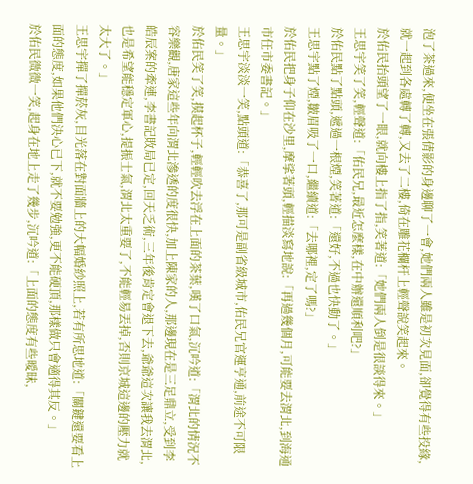泡了茶過來,便坐在張倩影的身邊聊了一會,她們兩人雖是初次見面,卻覺得有些投緣,就一起到各處轉了轉,又去了二樓,倚在雕花欄杆上輕聲說笑起來。
於佑民抬頭望了一眼,就向樓上指了指,笑著道:「她們兩人倒是很談得來。」
王思宇笑了笑,輕聲道:「佑民兄,最近怎麼樣,在中辦還順利吧?」
於佑民點了點頭,遞過一根煙,笑著道:「還好,不過也快動了。」
王思宇點了煙,皺眉吸了一口,繼續道:「去哪裡,定了嗎?」
於佑民把身子仰在沙里,摩挲著頭,輕描淡寫地說:「再過幾個月,可能要去渭北,到海通市任市委書記。」
王思宇淡淡一笑,點頭道:「恭喜了,那可是副省級城市,佑民兄官運亨通,前途不可限量。」
於佑民笑了笑,摸起杯子,輕輕吹去浮在上面的茶葉,嘆了口氣,沉吟道:「渭北的情況不容樂觀,唐家這些年向渭北滲透的度很快,加上陳家的人,那邊現在是三足鼎立,受到李皓辰案的牽連,李書記敗局已定,回天乏術,三年後肯定會退下去,爺爺這次讓我去渭北,也是希望能穩定軍心,提振士氣,渭北太重要了,不能輕易丟掉,否則京城這邊的壓力就太大了。」
王思宇撣了撣菸灰,目光落在對面牆上的大幅婚紗照上,若有所思地道:「關鍵還要看上面的態度,如果他們決心已下,就不要勉強,更不能硬頂,那樣做只會適得其反。」
於佑民微微一笑,起身在地上走了幾步,沉吟道:「上面的態度有些曖昧,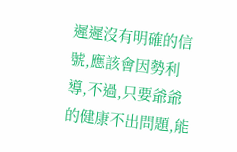遲遲沒有明確的信號,應該會因勢利導,不過,只要爺爺的健康不出問題,能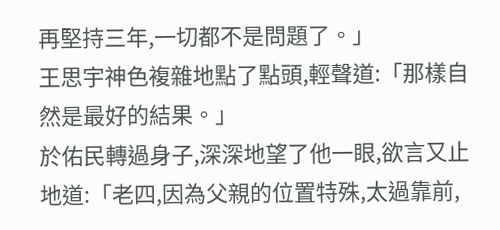再堅持三年,一切都不是問題了。」
王思宇神色複雜地點了點頭,輕聲道:「那樣自然是最好的結果。」
於佑民轉過身子,深深地望了他一眼,欲言又止地道:「老四,因為父親的位置特殊,太過靠前,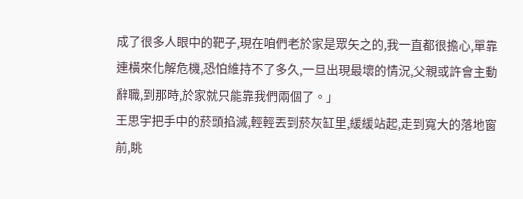成了很多人眼中的靶子,現在咱們老於家是眾矢之的,我一直都很擔心,單靠連橫來化解危機,恐怕維持不了多久,一旦出現最壞的情況,父親或許會主動辭職,到那時,於家就只能靠我們兩個了。」
王思宇把手中的菸頭掐滅,輕輕丟到菸灰缸里,緩緩站起,走到寬大的落地窗前,眺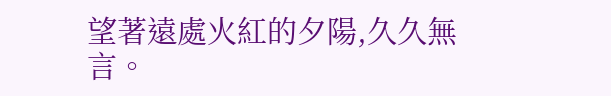望著遠處火紅的夕陽,久久無言。